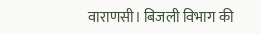वाराणसी। बिजली विभाग की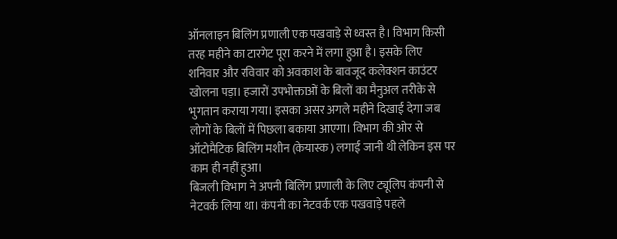ऑनलाइन बिलिंग प्रणाली एक पखवाड़े से ध्वस्त है। विभाग किसी तरह महीने का टारगेट पूरा करने में लगा हुआ है। इसके लिए शनिवार और रविवार को अवकाश के बावजूद कलेक्शन काउंटर खोलना पड़ा। हजारों उपभोक्ताओं के बिलों का मैनुअल तरीके से भुगतान कराया गया। इसका असर अगले महीने दिखाई देगा जब लोगों के बिलों में पिछला बकाया आएगा। विभाग की ओर से ऑटोमैटिक बिलिंग मशीन (केयास्क) लगाई जानी थी लेकिन इस पर काम ही नहीं हुआ।
बिजली विभाग ने अपनी बिलिंग प्रणाली के लिए ट्यूलिप कंपनी से नेटवर्क लिया था। कंपनी का नेटवर्क एक पखवाड़े पहले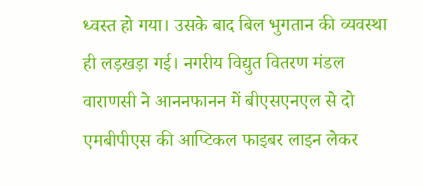ध्वस्त हो गया। उसके बाद बिल भुगतान की व्यवस्था ही लड़खड़ा गई। नगरीय विद्युत वितरण मंडल वाराणसी ने आननफानन में बीएसएनएल से दो एमबीपीएस की आप्टिकल फाइबर लाइन लेकर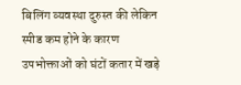बिलिंग व्यवस्था दुरुस्त की लेकिन स्पीड कम होने के कारण उपभोक्ताओं को घंटों कतार में खड़े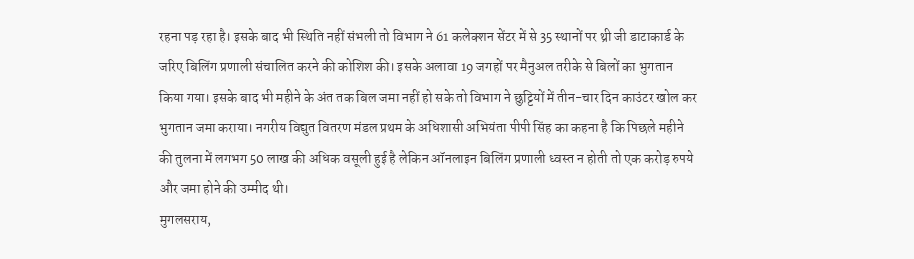रहना पड़ रहा है। इसके बाद भी स्थिति नहीं संभली तो विभाग ने 61 कलेक्शन सेंटर में से 35 स्थानों पर थ्री जी डाटाकार्ड के जरिए बिलिंग प्रणाली संचालित करने की कोशिश की। इसके अलावा 19 जगहों पर मैनुअल तरीके से बिलों का भुगतान किया गया। इसके बाद भी महीने के अंत तक बिल जमा नहीं हो सके तो विभाग ने छुट्टियों में तीन-चार दिन काउंटर खोल कर भुगतान जमा कराया। नगरीय विद्युत वितरण मंडल प्रथम के अधिशासी अभियंता पीपी सिंह का कहना है कि पिछले महीने की तुलना में लगभग 50 लाख की अधिक वसूली हुई है लेकिन ऑनलाइन बिलिंग प्रणाली ध्वस्त न होती तो एक करोड़ रुपये और जमा होने की उम्मीद थी।
मुगलसराय,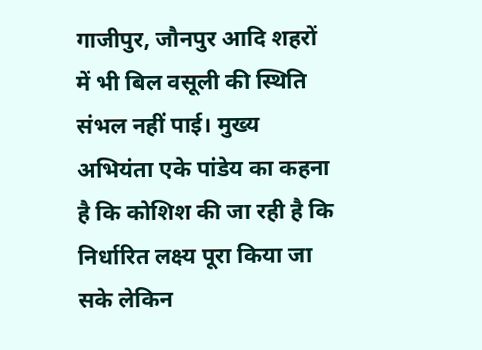गाजीपुर, जौनपुर आदि शहरों में भी बिल वसूली की स्थिति संभल नहीं पाई। मुख्य अभियंता एके पांडेय का कहना है कि कोशिश की जा रही है कि निर्धारित लक्ष्य पूरा किया जा सके लेकिन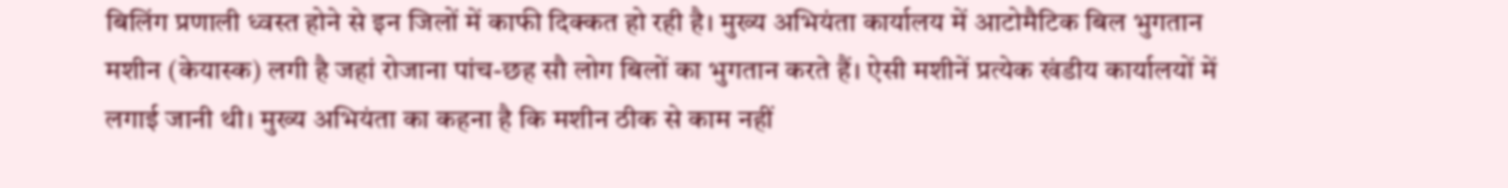बिलिंग प्रणाली ध्वस्त होने से इन जिलों में काफी दिक्कत हो रही है। मुख्य अभियंता कार्यालय में आटोमैटिक बिल भुगतान मशीन (केयास्क) लगी है जहां रोजाना पांच-छह सौ लोग बिलों का भुगतान करते हैं। ऐसी मशीनें प्रत्येक खंडीय कार्यालयों में लगाई जानी थी। मुख्य अभियंता का कहना है कि मशीन ठीक से काम नहीं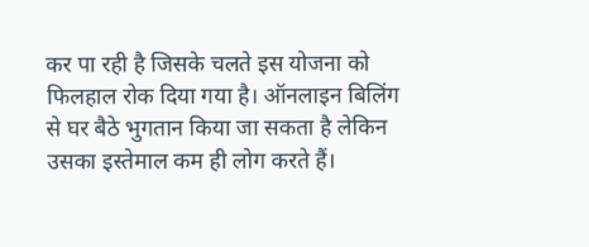कर पा रही है जिसके चलते इस योजना को फिलहाल रोक दिया गया है। ऑनलाइन बिलिंग से घर बैठे भुगतान किया जा सकता है लेकिन उसका इस्तेमाल कम ही लोग करते हैं।